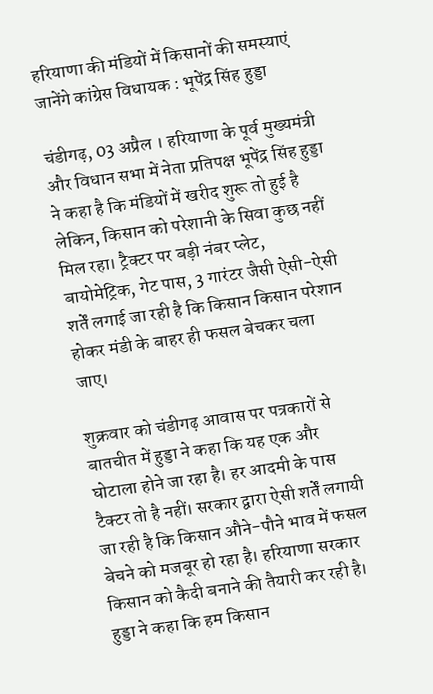हरियाणा की मंडियों में किसानों की समस्याएं जानेंगे कांग्रेस विधायक : भूपेंद्र सिंह हुड्डा

चंडीगढ़, 03 अप्रैल । हरियाणा के पूर्व मुख्यमंत्री और विधान सभा में नेता प्रतिपक्ष भूपेंद्र सिंह हुड्डा ने कहा है कि मंडियों में खरीद शुरू तो हुई है लेकिन, किसान को परेशानी के सिवा कुछ नहीं मिल रहा। ट्रैक्टर पर बड़ी नंबर प्लेट, बायोमेट्रिक, गेट पास, 3 गारंटर जैसी ऐसी-ऐसी शर्तें लगाई जा रही है कि किसान किसान परेशान होकर मंडी के बाहर ही फसल बेचकर चला जाए।

शुक्रवार को चंडीगढ़ आवास पर पत्रकारों से बातचीत में हुड्डा ने कहा कि यह एक और घोटाला होने जा रहा है। हर आदमी के पास टैक्टर तो है नहीं। सरकार द्वारा ऐसी शर्तें लगायी जा रही है कि किसान औने-पौने भाव में फसल बेचने को मजबूर हो रहा है। हरियाणा सरकार किसान को कैदी बनाने की तैयारी कर रही है। हुड्डा ने कहा कि हम किसान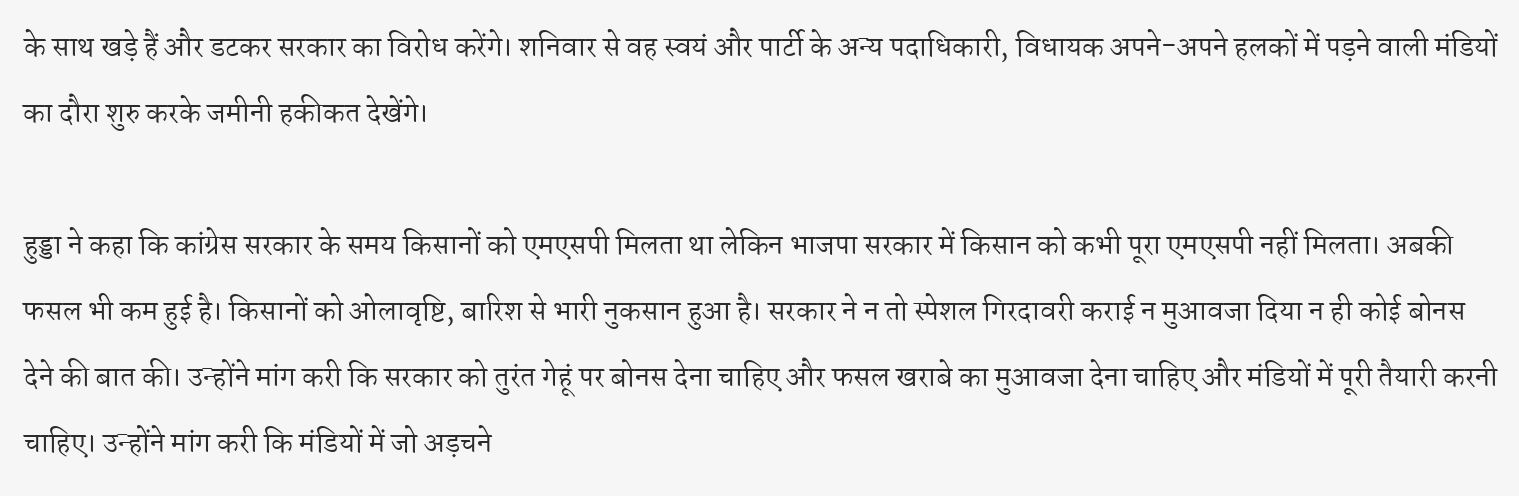के साथ खड़े हैं और डटकर सरकार का विरोध करेंगे। शनिवार से वह स्वयं और पार्टी के अन्य पदाधिकारी, विधायक अपने-अपने हलकों में पड़ने वाली मंडियों का दौरा शुरु करके जमीनी हकीकत देखेंगे।

हुड्डा ने कहा कि कांग्रेस सरकार के समय किसानों को एमएसपी मिलता था लेकिन भाजपा सरकार में किसान को कभी पूरा एमएसपी नहीं मिलता। अबकी फसल भी कम हुई है। किसानों को ओलावृष्टि, बारिश से भारी नुकसान हुआ है। सरकार ने न तो स्पेशल गिरदावरी कराई न मुआवजा दिया न ही कोई बोनस देने की बात की। उन्होंने मांग करी कि सरकार को तुरंत गेहूं पर बोनस देना चाहिए और फसल खराबे का मुआवजा देना चाहिए और मंडियों में पूरी तैयारी करनी चाहिए। उन्होंने मांग करी कि मंडियों में जो अड़चने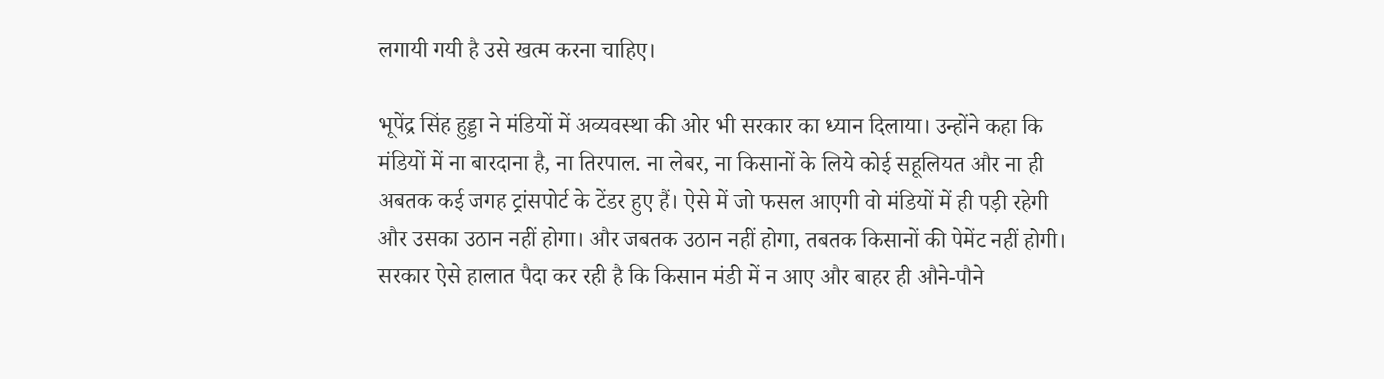लगायी गयी है उसे खत्म करना चाहिए।

भूपेंद्र सिंह हुड्डा ने मंडियों में अव्यवस्था की ओर भी सरकार का ध्यान दिलाया। उन्होंने कहा कि मंडियों में ना बारदाना है, ना तिरपाल. ना लेबर, ना किसानों के लिये कोई सहूलियत और ना ही अबतक कई जगह ट्रांसपोर्ट के टेंडर हुए हैं। ऐसे में जो फसल आएगी वो मंडियों में ही पड़ी रहेगी और उसका उठान नहीं होगा। और जबतक उठान नहीं होगा, तबतक किसानों की पेमेंट नहीं होगी। सरकार ऐसे हालात पैदा कर रही है कि किसान मंडी में न आए और बाहर ही औने-पौने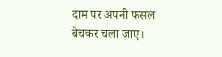दाम पर अपनी फसल बेचकर चला जाए।